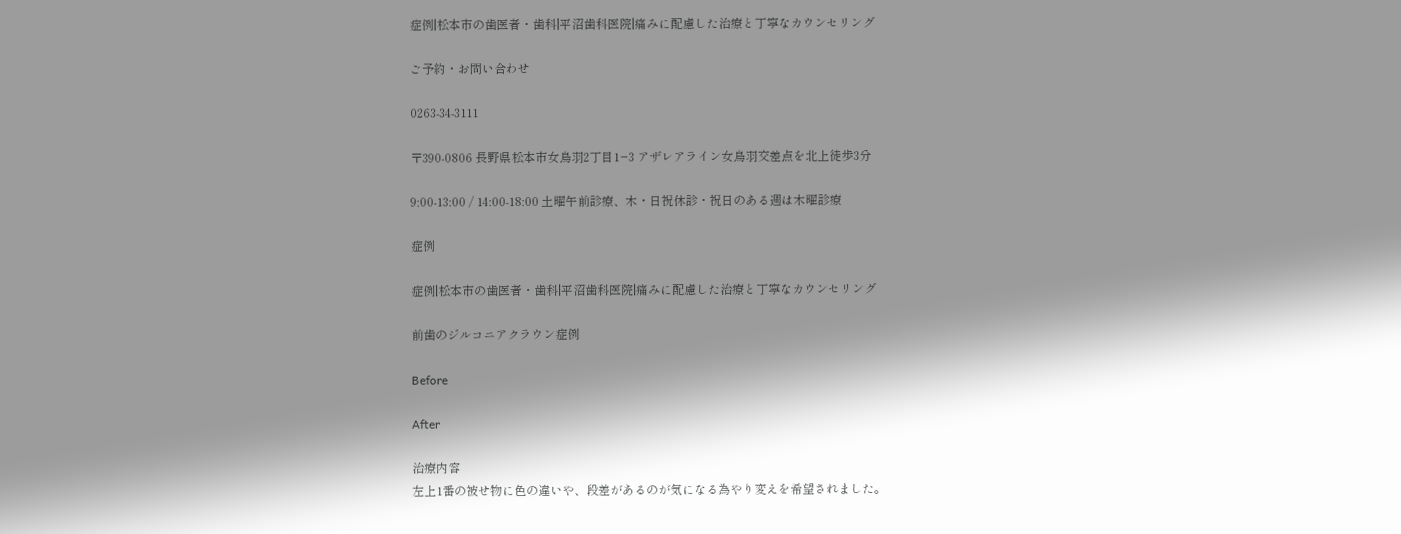症例|松本市の歯医者・歯科|平沼歯科医院|痛みに配慮した治療と丁寧なカウンセリング

ご予約・お問い合わせ

0263-34-3111

〒390-0806 長野県松本市女鳥羽2丁目1−3 アザレアライン女鳥羽交差点を北上徒歩3分

9:00-13:00 / 14:00-18:00 土曜午前診療、木・日祝休診・祝日のある週は木曜診療

症例

症例|松本市の歯医者・歯科|平沼歯科医院|痛みに配慮した治療と丁寧なカウンセリング

前歯のジルコニアクラウン症例

Before

After

治療内容
左上1番の被せ物に色の違いや、段差があるのが気になる為やり変えを希望されました。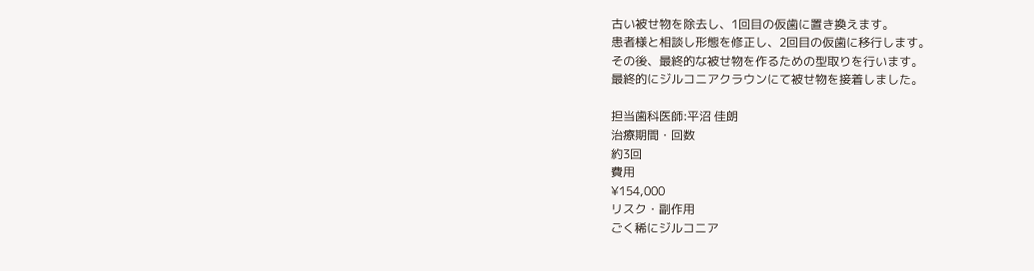古い被せ物を除去し、1回目の仮歯に置き換えます。
患者様と相談し形態を修正し、2回目の仮歯に移行します。
その後、最終的な被せ物を作るための型取りを行います。
最終的にジルコニアクラウンにて被せ物を接着しました。

担当歯科医師:平沼 佳朗
治療期間・回数
約3回
費用
¥154,000
リスク・副作用
ごく稀にジルコニア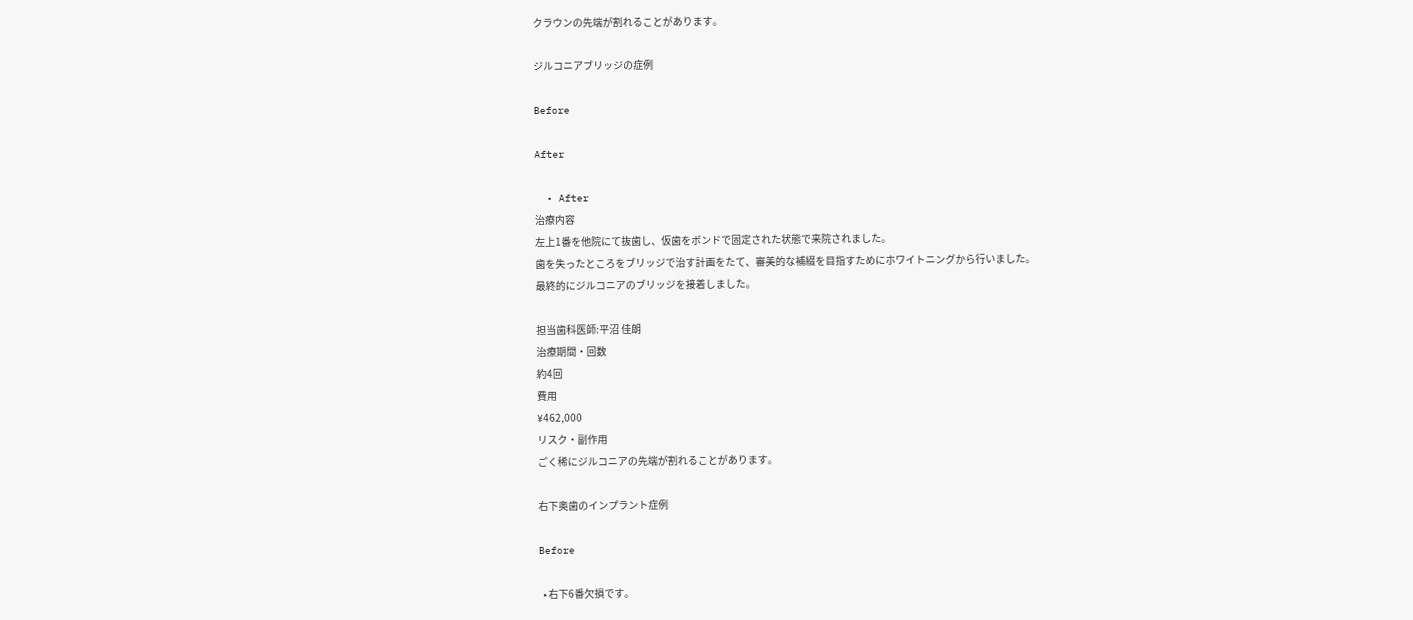クラウンの先端が割れることがあります。

ジルコニアブリッジの症例

Before

After

  • After
治療内容
左上1番を他院にて抜歯し、仮歯をボンドで固定された状態で来院されました。
歯を失ったところをブリッジで治す計画をたて、審美的な補綴を目指すためにホワイトニングから行いました。
最終的にジルコニアのブリッジを接着しました。

担当歯科医師:平沼 佳朗
治療期間・回数
約4回
費用
¥462,000
リスク・副作用
ごく稀にジルコニアの先端が割れることがあります。

右下奥歯のインプラント症例

Before

  • 右下6番欠損です。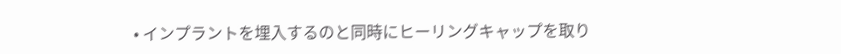• インプラントを埋入するのと同時にヒーリングキャップを取り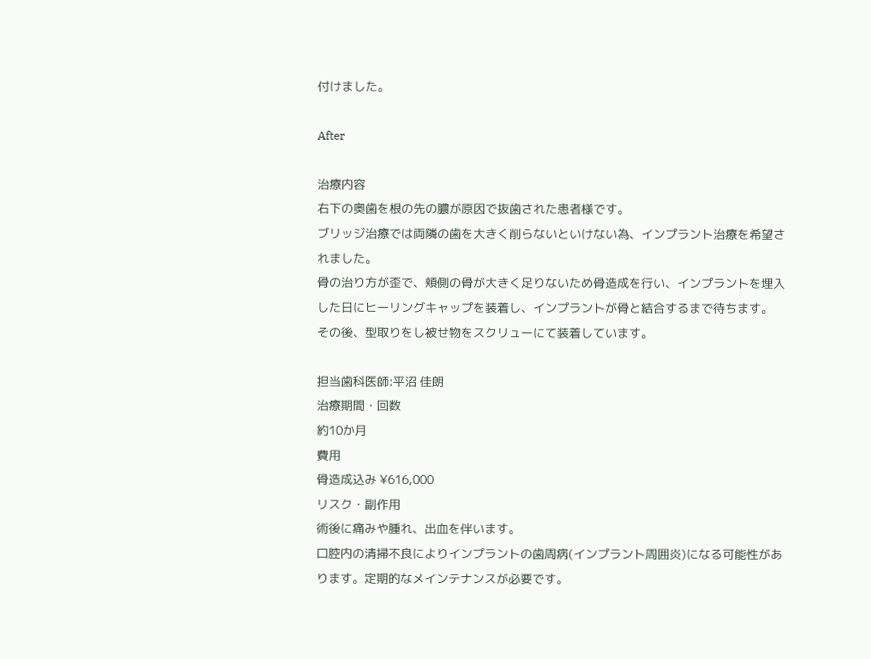付けました。

After

治療内容
右下の奥歯を根の先の膿が原因で抜歯された患者様です。
ブリッジ治療では両隣の歯を大きく削らないといけない為、インプラント治療を希望されました。
骨の治り方が歪で、頬側の骨が大きく足りないため骨造成を行い、インプラントを埋入した日にヒーリングキャップを装着し、インプラントが骨と結合するまで待ちます。
その後、型取りをし被せ物をスクリューにて装着しています。

担当歯科医師:平沼 佳朗
治療期間・回数
約10か月
費用
骨造成込み ¥616,000
リスク・副作用
術後に痛みや腫れ、出血を伴います。
口腔内の清掃不良によりインプラントの歯周病(インプラント周囲炎)になる可能性があります。定期的なメインテナンスが必要です。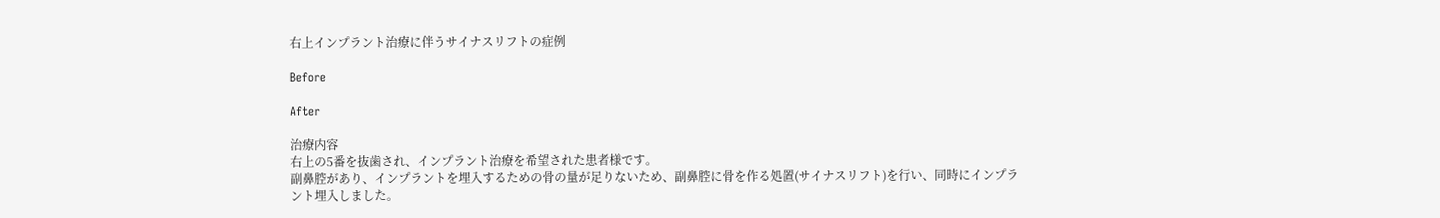右上インプラント治療に伴うサイナスリフトの症例

Before

After

治療内容
右上の5番を抜歯され、インプラント治療を希望された患者様です。
副鼻腔があり、インプラントを埋入するための骨の量が足りないため、副鼻腔に骨を作る処置(サイナスリフト)を行い、同時にインプラント埋入しました。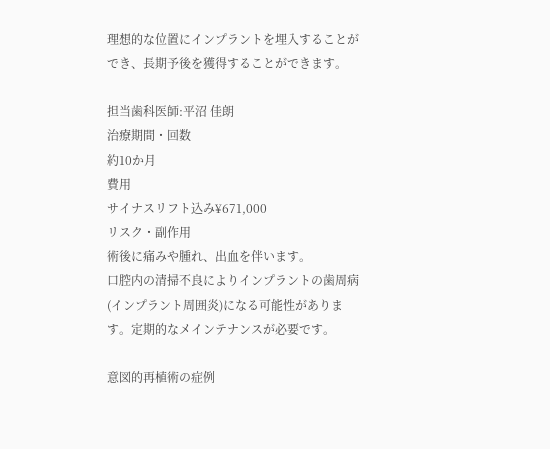理想的な位置にインプラントを埋入することができ、長期予後を獲得することができます。

担当歯科医師:平沼 佳朗
治療期間・回数
約10か月
費用
サイナスリフト込み¥671,000
リスク・副作用
術後に痛みや腫れ、出血を伴います。
口腔内の清掃不良によりインプラントの歯周病(インプラント周囲炎)になる可能性があります。定期的なメインテナンスが必要です。

意図的再植術の症例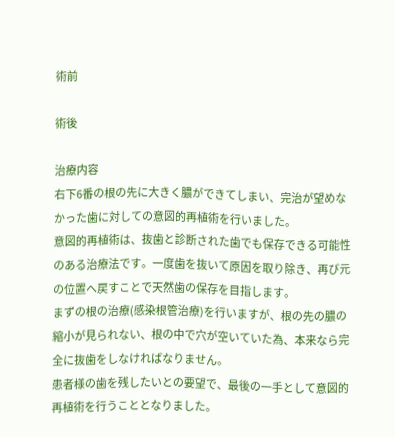術前

術後

治療内容
右下6番の根の先に大きく膿ができてしまい、完治が望めなかった歯に対しての意図的再植術を行いました。
意図的再植術は、抜歯と診断された歯でも保存できる可能性のある治療法です。一度歯を抜いて原因を取り除き、再び元の位置へ戻すことで天然歯の保存を目指します。
まずの根の治療(感染根管治療)を行いますが、根の先の膿の縮小が見られない、根の中で穴が空いていた為、本来なら完全に抜歯をしなければなりません。
患者様の歯を残したいとの要望で、最後の一手として意図的再植術を行うこととなりました。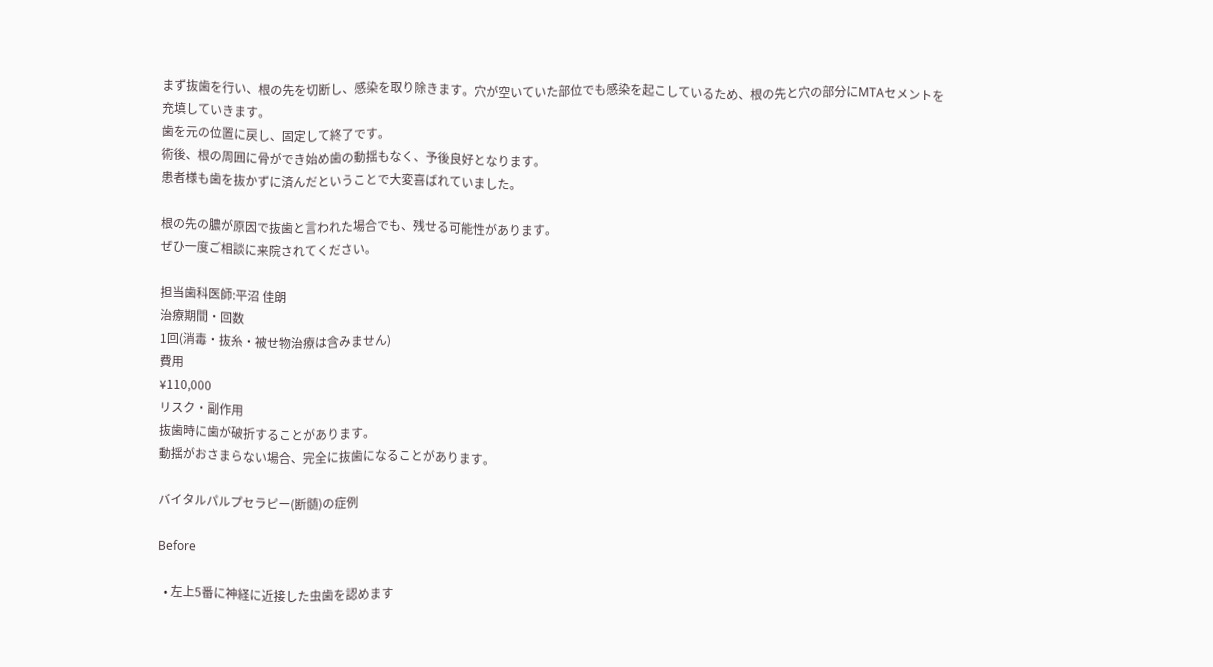まず抜歯を行い、根の先を切断し、感染を取り除きます。穴が空いていた部位でも感染を起こしているため、根の先と穴の部分にMTAセメントを充填していきます。
歯を元の位置に戻し、固定して終了です。
術後、根の周囲に骨ができ始め歯の動揺もなく、予後良好となります。
患者様も歯を抜かずに済んだということで大変喜ばれていました。

根の先の膿が原因で抜歯と言われた場合でも、残せる可能性があります。
ぜひ一度ご相談に来院されてください。

担当歯科医師:平沼 佳朗
治療期間・回数
1回(消毒・抜糸・被せ物治療は含みません)
費用
¥110,000
リスク・副作用
抜歯時に歯が破折することがあります。
動揺がおさまらない場合、完全に抜歯になることがあります。

バイタルパルプセラピー(断髄)の症例

Before

  • 左上5番に神経に近接した虫歯を認めます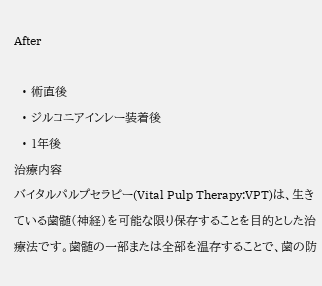After

  • 術直後
  • ジルコニアインレー装着後
  • 1年後
治療内容
バイタルパルプセラピー(Vital Pulp Therapy:VPT)は、生きている歯髄(神経)を可能な限り保存することを目的とした治療法です。歯髄の一部または全部を温存することで、歯の防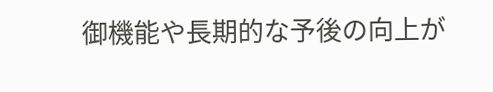御機能や長期的な予後の向上が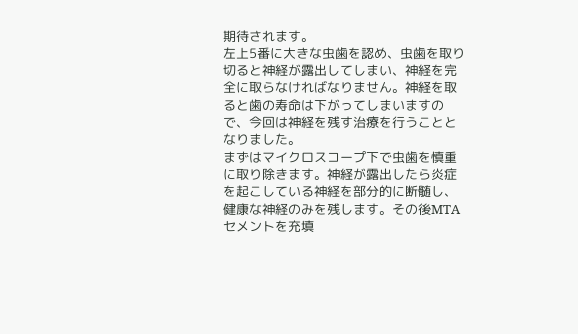期待されます。
左上5番に大きな虫歯を認め、虫歯を取り切ると神経が露出してしまい、神経を完全に取らなければなりません。神経を取ると歯の寿命は下がってしまいますので、今回は神経を残す治療を行うこととなりました。
まずはマイクロスコープ下で虫歯を慎重に取り除きます。神経が露出したら炎症を起こしている神経を部分的に断髄し、健康な神経のみを残します。その後MTAセメントを充填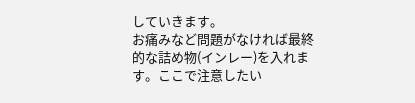していきます。
お痛みなど問題がなければ最終的な詰め物(インレー)を入れます。ここで注意したい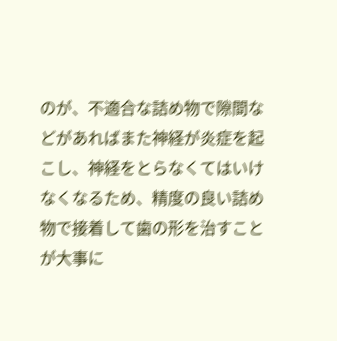のが、不適合な詰め物で隙間などがあればまた神経が炎症を起こし、神経をとらなくてはいけなくなるため、精度の良い詰め物で接着して歯の形を治すことが大事に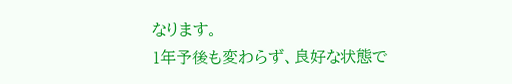なります。
1年予後も変わらず、良好な状態で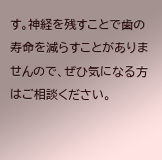す。神経を残すことで歯の寿命を減らすことがありませんので、ぜひ気になる方はご相談ください。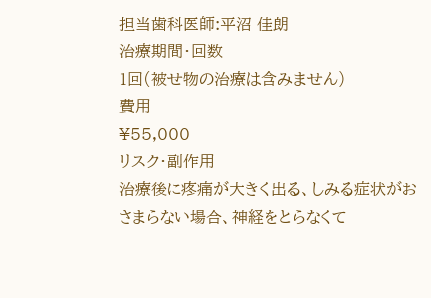担当歯科医師:平沼 佳朗
治療期間・回数
1回(被せ物の治療は含みません)
費用
¥55,000
リスク・副作用
治療後に疼痛が大きく出る、しみる症状がおさまらない場合、神経をとらなくて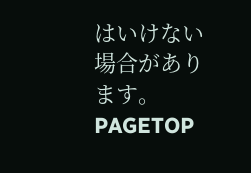はいけない場合があります。
PAGETOP